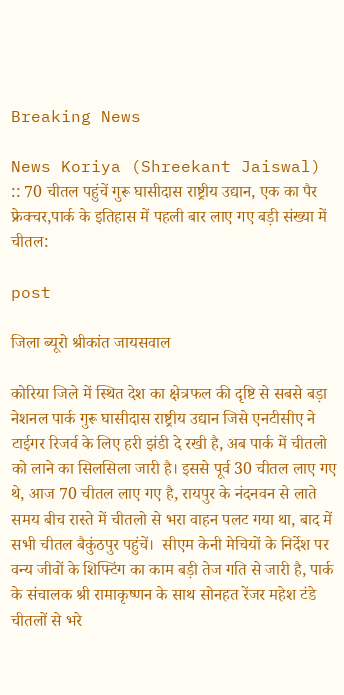Breaking News

News Koriya (Shreekant Jaiswal) :: 70 चीतल पहुंचें गुरू घासीदास राष्ट्रीय उद्यान, एक का पैर फ्रेक्चर,पार्क के इतिहास में पहली बार लाए गए बड़ी संख्या में चीतल:

post

जिला ब्यूरो श्रीकांत जायसवाल

कोरिया जिले में स्थित देश का क्षेत्रफल की दृष्टि से सबसे बड़ा नेशनल पार्क गुरू घासीदास राष्ट्रीय उद्यान जिसे एनटीसीए ने टाईगर रिजर्व के लिए हरी झंडी दे रखी है, अब पार्क में चीतलो को लाने का सिलसिला जारी है। इससे पूर्व 30 चीतल लाए गए थे, आज 70 चीतल लाए गए है, रायपुर के नंदनवन से लाते समय बीच रास्ते में चीतलो से भरा वाहन पलट गया था, बाद में सभी चीतल बैकुंठपुर पहुंचें।  सीएम केनी मेचियों के निर्देश पर वन्य जीवों के शिफ्टिंग का काम बड़ी तेज गति से जारी है, पार्क के संचालक श्री रामाकृष्णन के साथ सोनहत रेंजर महेश टंडे चीतलों से भरे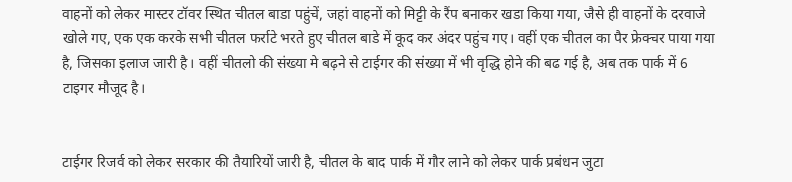वाहनों को लेकर मास्टर टॉवर स्थित चीतल बाडा पहुंचें, जहां वाहनों को मिट्टी के रैंप बनाकर खडा किया गया, जैसे ही वाहनों के दरवाजे खोले गए, एक एक करके सभी चीतल फर्राटे भरते हुए चीतल बाडे में कूद कर अंदर पहुंच गए। वहीं एक चीतल का पैर फ्रेक्चर पाया गया है, जिसका इलाज जारी है। वहीं चीतलो की संख्या मे बढ़ने से टाईगर की संख्या में भी वृद्धि होने की बढ गई है, अब तक पार्क में 6 टाइगर मौजूद है।


टाईगर रिजर्व को लेकर सरकार की तैयारियों जारी है, चीतल के बाद पार्क में गौर लाने को लेकर पार्क प्रबंधन जुटा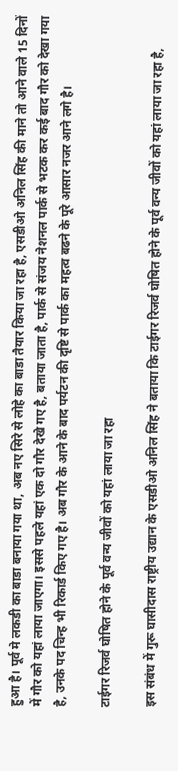हुआ है। पूर्व मे लकडी का बाडा बनाया गया था, अब नए सिरे से लोहे का बाडा तैयार किया जा रहा है, एसडीओ अनिल सिंह की माने तो आने वाले 15 दिनों में गौर को यहां लाया जाएगा। इससे पहले यहां एक दो गौर देखे गए है, बताया जाता है, पार्क से संजय नेशनल पार्क से भटक कर कई बाद गौर को देखा गया है, उनके पद चिन्ह भी रिकार्ड किए गए है। अब गौर के आने के बाद पर्यटन की दृष्टि से पार्क का महत्व बढने के पूरे आसार नजर आने लगे है।

टाईगर रिजर्व घोषित होने के पूर्व वन्य जीवों को यहां लाया जा रहा

इस संबंध में गुरू घासीदास राष्ट्रीय उद्यान के एसडीओ अनिल सिंह ने बताया कि टाईगर रिजर्व घोषित होने के पूर्व वन्य जीवों को यहां लाया जा रहा है,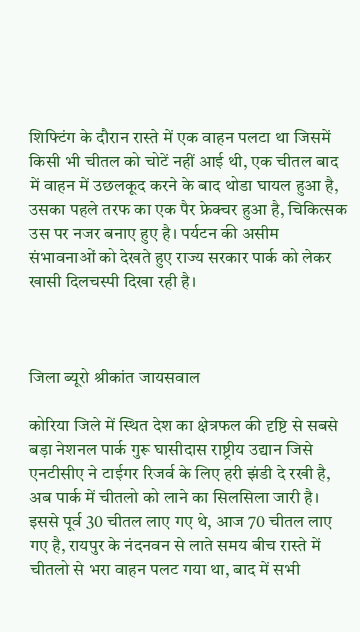शिफ्टिंग के दौरान रास्ते में एक वाहन पलटा था जिसमें किसी भी चीतल को चोटें नहीं आई थी, एक चीतल बाद में वाहन में उछलकूद करने के बाद थोडा घायल हुआ है, उसका पहले तरफ का एक पैर फ्रेक्चर हुआ है, चिकित्सक उस पर नजर बनाए हुए है। पर्यटन की असीम संभावनाओं को देखते हुए राज्य सरकार पार्क को लेकर खासी दिलचस्पी दिखा रही है।



जिला ब्यूरो श्रीकांत जायसवाल

कोरिया जिले में स्थित देश का क्षेत्रफल की दृष्टि से सबसे बड़ा नेशनल पार्क गुरू घासीदास राष्ट्रीय उद्यान जिसे एनटीसीए ने टाईगर रिजर्व के लिए हरी झंडी दे रखी है, अब पार्क में चीतलो को लाने का सिलसिला जारी है। इससे पूर्व 30 चीतल लाए गए थे, आज 70 चीतल लाए गए है, रायपुर के नंदनवन से लाते समय बीच रास्ते में चीतलो से भरा वाहन पलट गया था, बाद में सभी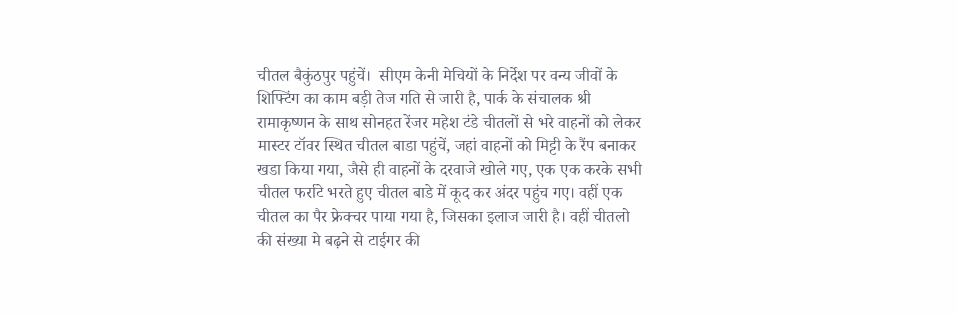चीतल बैकुंठपुर पहुंचें।  सीएम केनी मेचियों के निर्देश पर वन्य जीवों के शिफ्टिंग का काम बड़ी तेज गति से जारी है, पार्क के संचालक श्री रामाकृष्णन के साथ सोनहत रेंजर महेश टंडे चीतलों से भरे वाहनों को लेकर मास्टर टॉवर स्थित चीतल बाडा पहुंचें, जहां वाहनों को मिट्टी के रैंप बनाकर खडा किया गया, जैसे ही वाहनों के दरवाजे खोले गए, एक एक करके सभी चीतल फर्राटे भरते हुए चीतल बाडे में कूद कर अंदर पहुंच गए। वहीं एक चीतल का पैर फ्रेक्चर पाया गया है, जिसका इलाज जारी है। वहीं चीतलो की संख्या मे बढ़ने से टाईगर की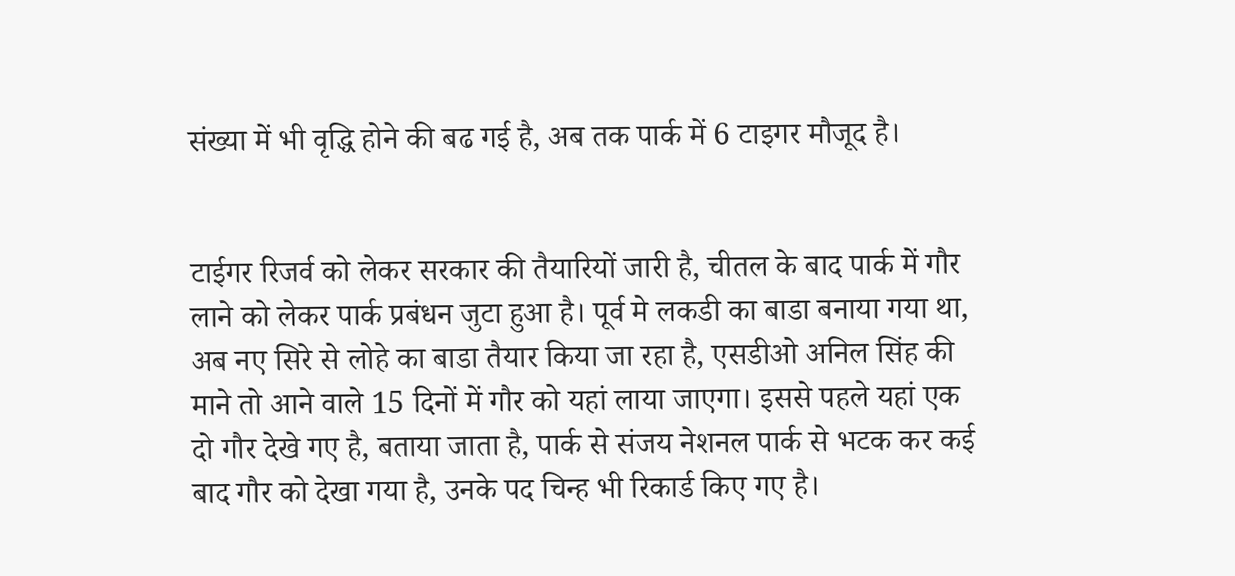संख्या में भी वृद्धि होने की बढ गई है, अब तक पार्क में 6 टाइगर मौजूद है।


टाईगर रिजर्व को लेकर सरकार की तैयारियों जारी है, चीतल के बाद पार्क में गौर लाने को लेकर पार्क प्रबंधन जुटा हुआ है। पूर्व मे लकडी का बाडा बनाया गया था, अब नए सिरे से लोहे का बाडा तैयार किया जा रहा है, एसडीओ अनिल सिंह की माने तो आने वाले 15 दिनों में गौर को यहां लाया जाएगा। इससे पहले यहां एक दो गौर देखे गए है, बताया जाता है, पार्क से संजय नेशनल पार्क से भटक कर कई बाद गौर को देखा गया है, उनके पद चिन्ह भी रिकार्ड किए गए है।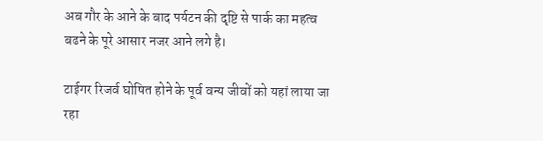अब गौर के आने के बाद पर्यटन की दृष्टि से पार्क का महत्व बढने के पूरे आसार नजर आने लगे है।

टाईगर रिजर्व घोषित होने के पूर्व वन्य जीवों को यहां लाया जा रहा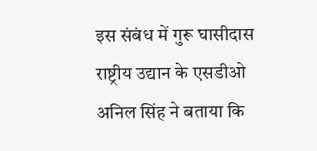इस संबंध में गुरू घासीदास राष्ट्रीय उद्यान के एसडीओ अनिल सिंह ने बताया कि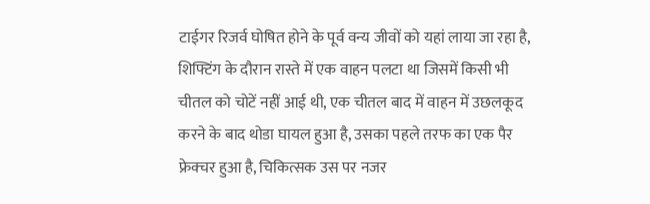टाईगर रिजर्व घोषित होने के पूर्व वन्य जीवों को यहां लाया जा रहा है, शिफ्टिंग के दौरान रास्ते में एक वाहन पलटा था जिसमें किसी भी चीतल को चोटें नहीं आई थी, एक चीतल बाद में वाहन में उछलकूद करने के बाद थोडा घायल हुआ है, उसका पहले तरफ का एक पैर फ्रेक्चर हुआ है, चिकित्सक उस पर नजर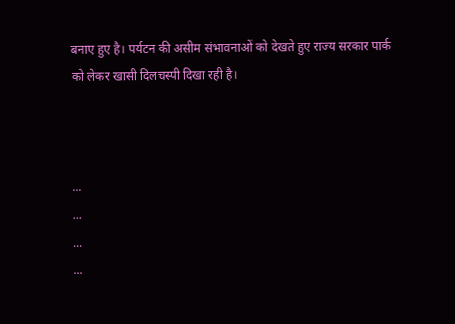बनाए हुए है। पर्यटन की असीम संभावनाओं को देखते हुए राज्य सरकार पार्क को लेकर खासी दिलचस्पी दिखा रही है।



...
...
...
...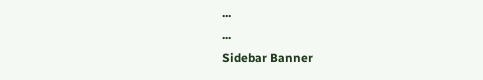...
...
Sidebar Banner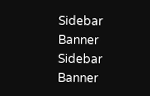Sidebar Banner
Sidebar Banner